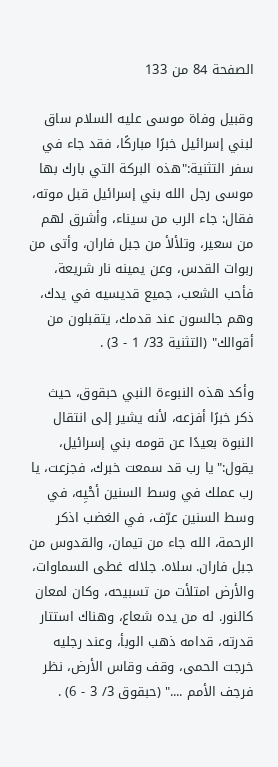الصفحة 84 من 133

وقبيل وفاة موسى عليه السلام ساق لبني إسرائيل خبرًا مباركًا، فقد جاء في سفر التثنية:"هذه البركة التي بارك بها موسى رجل الله بني إسرائيل قبل موته، فقال: جاء الرب من سيناء، وأشرق لهم من سعير، وتلألأ من جبل فاران، وأتى من ربوات القدس، وعن يمينه نار شريعة، فأحب الشعب، جميع قديسيه في يدك، وهم جالسون عند قدمك، يتقبلون من أقوالك" (التثنية 33/ 1 - 3) .

وأكد هذه النبوءة النبي حبقوق، حيث ذكر خبرًا أفزعه، لأنه يشير إلى انتقال النبوة بعيدًا عن قومه بني إسرائيل، يقول:"يا رب قد سمعت خبرك، فجزعت، يا رب عملك في وسط السنين أحْيِه، في وسط السنين عرّف، في الغضب اذكر الرحمة، الله جاء من تيمان، والقدوس من جبل فاران. سلاه. جلاله غطى السماوات، والأرض امتلأت من تسبيحه، وكان لمعان كالنور. له من يده شعاع، وهناك استتار قدرته، قدامه ذهب الوبأ، وعند رجليه خرجت الحمى، وقف وقاس الأرض، نظر فرجف الأمم ...." (حبقوق 3/ 3 - 6) .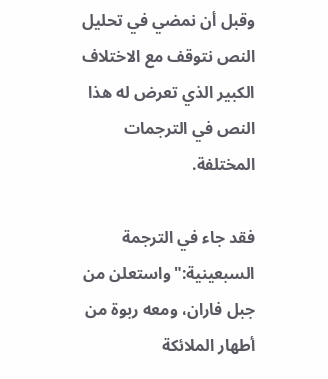وقبل أن نمضي في تحليل النص نتوقف مع الاختلاف الكبير الذي تعرض له هذا النص في الترجمات المختلفة.

فقد جاء في الترجمة السبعينية:"واستعلن من جبل فاران، ومعه ربوة من أطهار الملائكة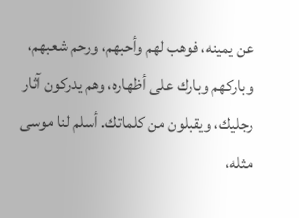عن يمينه، فوهب لهم وأحبهم، ورحم شعبهم، وباركهم وبارك على أظهاره، وهم يدركون آثار رجليك، ويقبلون من كلماتك. أسلم لنا موسى مثله،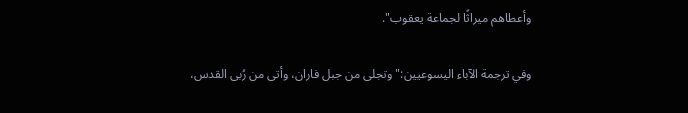وأعطاهم ميراثًا لجماعة يعقوب".

وفي ترجمة الآباء اليسوعيين:"وتجلى من جبل فاران، وأتى من رُبى القدس،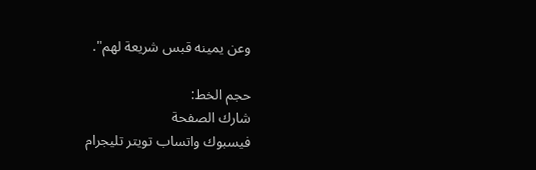وعن يمينه قبس شريعة لهم".

حجم الخط:
شارك الصفحة
فيسبوك واتساب تويتر تليجرام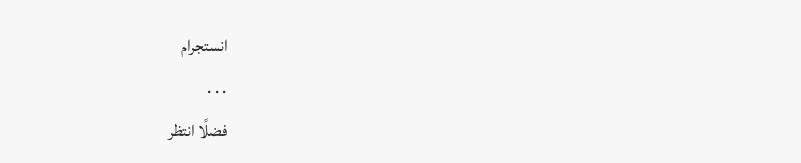انستجرام
. . .
فضلًا انتظر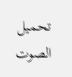تحميل الصوت